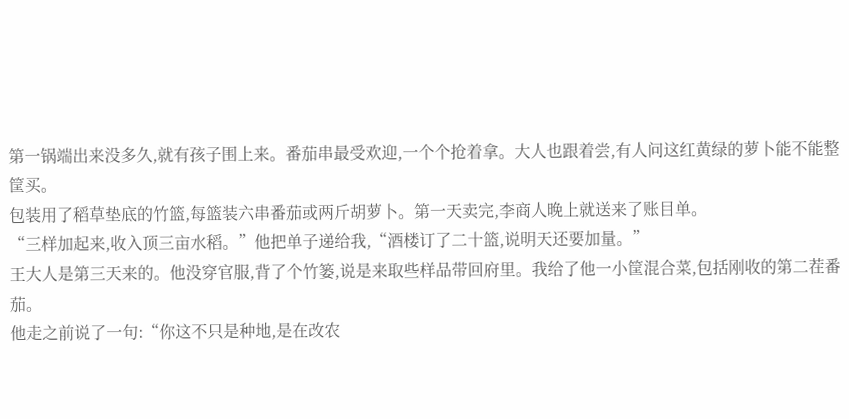第一锅端出来没多久,就有孩子围上来。番茄串最受欢迎,一个个抢着拿。大人也跟着尝,有人问这红黄绿的萝卜能不能整筐买。
包装用了稻草垫底的竹篮,每篮装六串番茄或两斤胡萝卜。第一天卖完,李商人晚上就送来了账目单。
“三样加起来,收入顶三亩水稻。”他把单子递给我,“酒楼订了二十篮,说明天还要加量。”
王大人是第三天来的。他没穿官服,背了个竹篓,说是来取些样品带回府里。我给了他一小筐混合菜,包括刚收的第二茬番茄。
他走之前说了一句:“你这不只是种地,是在改农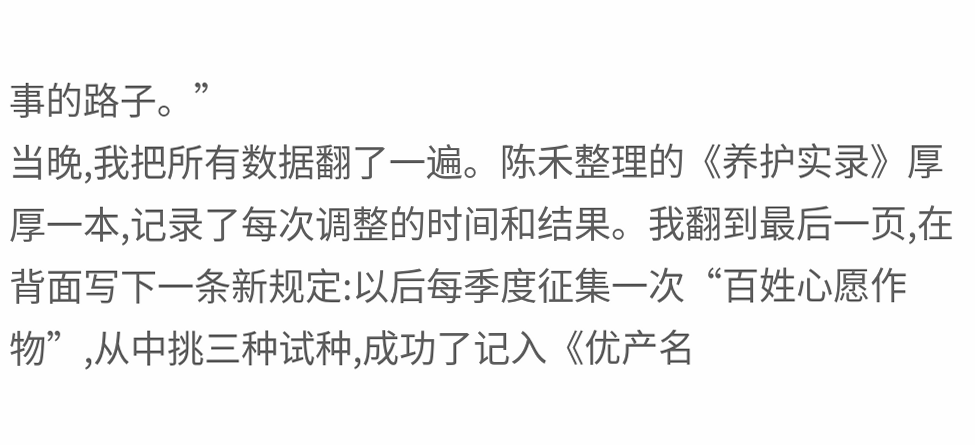事的路子。”
当晚,我把所有数据翻了一遍。陈禾整理的《养护实录》厚厚一本,记录了每次调整的时间和结果。我翻到最后一页,在背面写下一条新规定:以后每季度征集一次“百姓心愿作物”,从中挑三种试种,成功了记入《优产名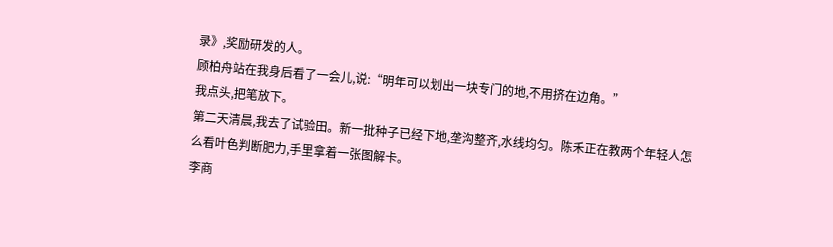录》,奖励研发的人。
顾柏舟站在我身后看了一会儿,说:“明年可以划出一块专门的地,不用挤在边角。”
我点头,把笔放下。
第二天清晨,我去了试验田。新一批种子已经下地,垄沟整齐,水线均匀。陈禾正在教两个年轻人怎么看叶色判断肥力,手里拿着一张图解卡。
李商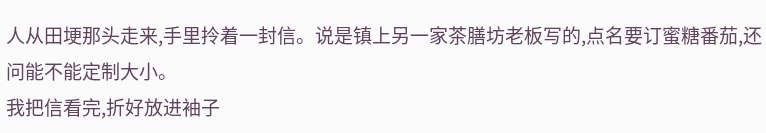人从田埂那头走来,手里拎着一封信。说是镇上另一家茶膳坊老板写的,点名要订蜜糖番茄,还问能不能定制大小。
我把信看完,折好放进袖子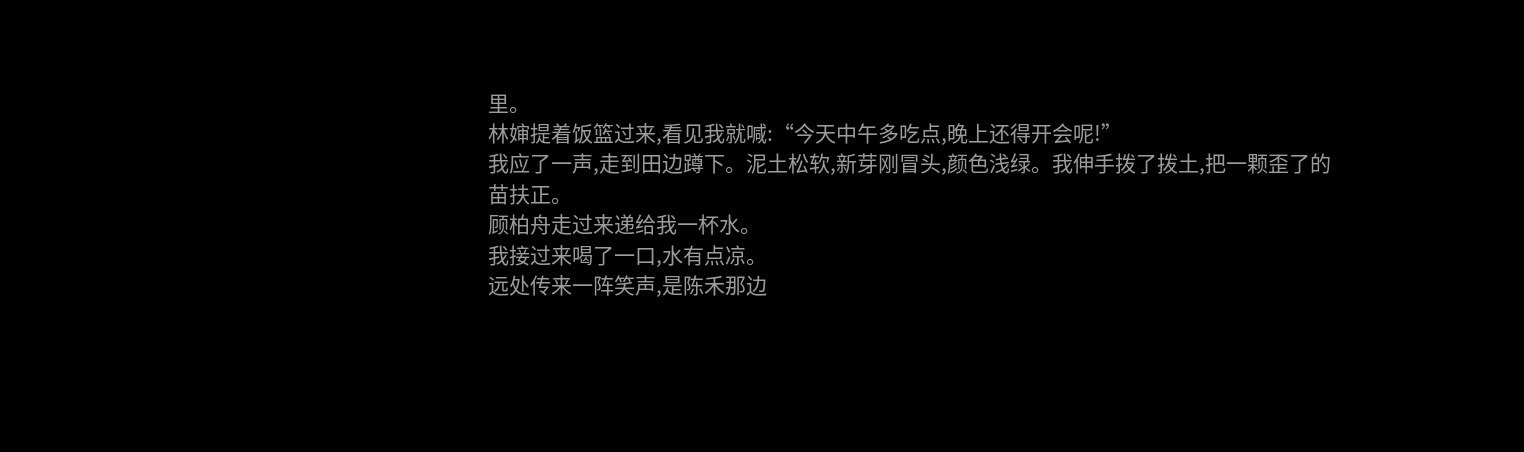里。
林婶提着饭篮过来,看见我就喊:“今天中午多吃点,晚上还得开会呢!”
我应了一声,走到田边蹲下。泥土松软,新芽刚冒头,颜色浅绿。我伸手拨了拨土,把一颗歪了的苗扶正。
顾柏舟走过来递给我一杯水。
我接过来喝了一口,水有点凉。
远处传来一阵笑声,是陈禾那边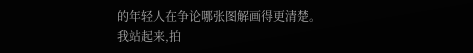的年轻人在争论哪张图解画得更清楚。
我站起来,拍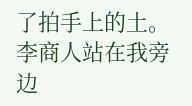了拍手上的土。
李商人站在我旁边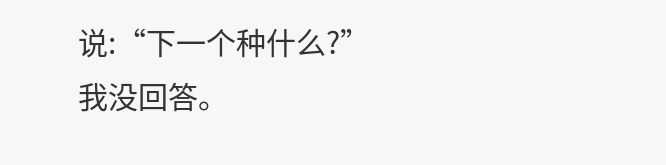说:“下一个种什么?”
我没回答。